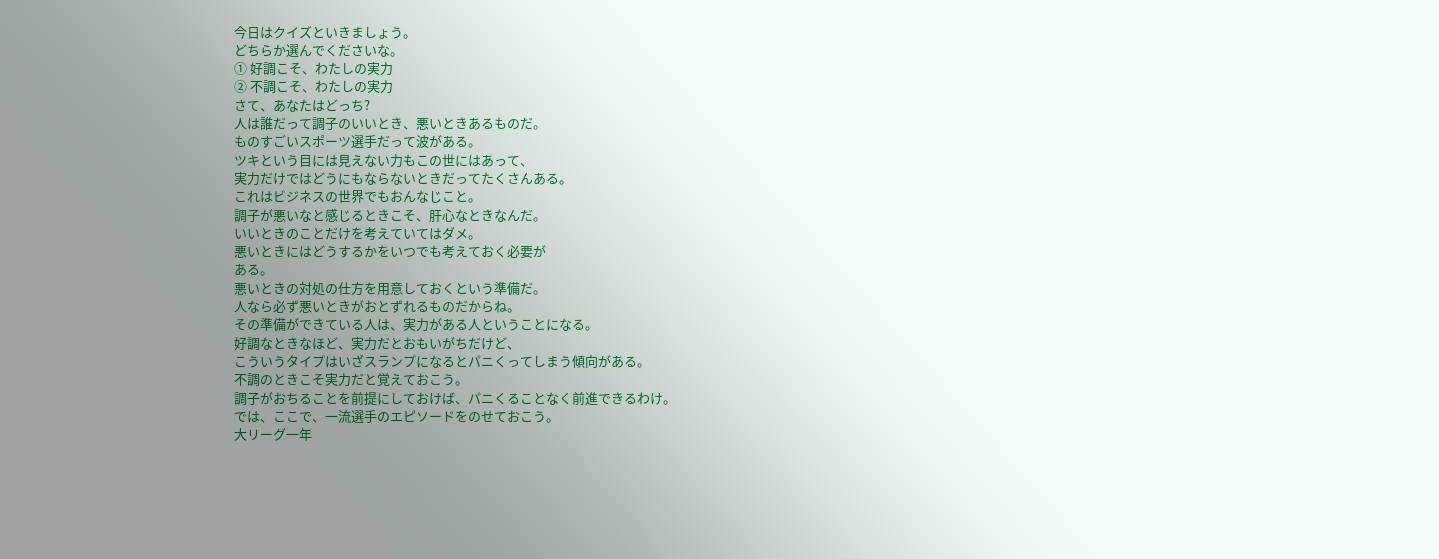今日はクイズといきましょう。
どちらか選んでくださいな。
① 好調こそ、わたしの実力
② 不調こそ、わたしの実力
さて、あなたはどっち?
人は誰だって調子のいいとき、悪いときあるものだ。
ものすごいスポーツ選手だって波がある。
ツキという目には見えない力もこの世にはあって、
実力だけではどうにもならないときだってたくさんある。
これはビジネスの世界でもおんなじこと。
調子が悪いなと感じるときこそ、肝心なときなんだ。
いいときのことだけを考えていてはダメ。
悪いときにはどうするかをいつでも考えておく必要が
ある。
悪いときの対処の仕方を用意しておくという準備だ。
人なら必ず悪いときがおとずれるものだからね。
その準備ができている人は、実力がある人ということになる。
好調なときなほど、実力だとおもいがちだけど、
こういうタイプはいざスランプになるとパニくってしまう傾向がある。
不調のときこそ実力だと覚えておこう。
調子がおちることを前提にしておけば、パニくることなく前進できるわけ。
では、ここで、一流選手のエピソードをのせておこう。
大リーグ一年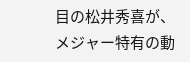目の松井秀喜が、メジャー特有の動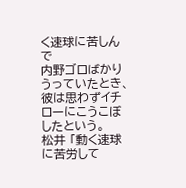く速球に苦しんで
内野ゴロばかりうっていたとき、彼は思わずイチローにこうこぼしたという。
松井 「動く速球に苦労して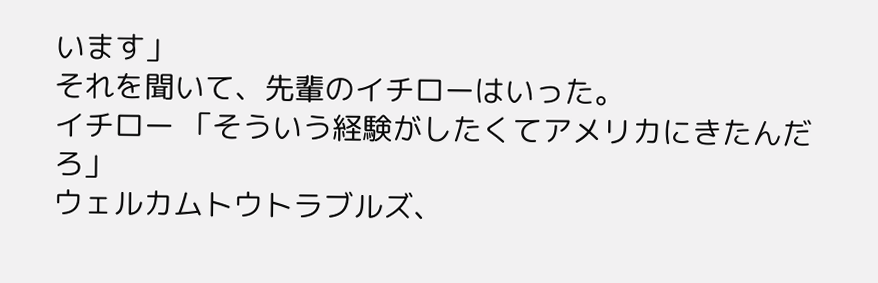います」
それを聞いて、先輩のイチローはいった。
イチロー 「そういう経験がしたくてアメリカにきたんだろ」
ウェルカムトウトラブルズ、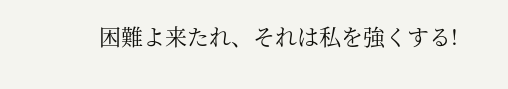困難よ来たれ、それは私を強くする!